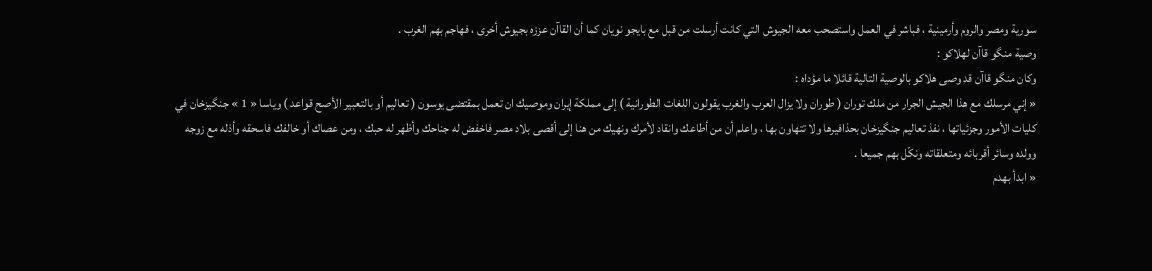سورية ومصر والروم وأرمينية ، فباشر في العمل واستصحب معه الجيوش التي كانت أرسلت من قبل مع بايجو نويان كما أن القاآن عززه بجيوش أخرى ، فهاجم بهم الغرب .
وصية منگو قاآن لهلاكو :
وكان منگو قاآن قد وصى هلاكو بالوصية التالية قائلا ما مؤداه :
« إني مرسلك مع هذا الجيش الجرار من ملك توران ( طوران ولا يزال العرب والغرب يقولون اللغات الطورانية ) إلى مملكة إيران وموصيك ان تعمل بمقتضى يوسون ( تعاليم أو بالتعبير الأصح قواعد ) وياسا « 1 » جنگيزخان في كليات الأمور وجزئياتها ، نفذ تعاليم جنگيزخان بحذافيرها ولا تتهاون بها ، واعلم أن من أطاعك وانقاد لأمرك ونهيك من هنا إلى أقصى بلاد مصر فاخفض له جناحك وأظهر له حبك ، ومن عصاك أو خالفك فاسحقه وأذله مع زوجه وولده وسائر أقربائه ومتعلقاته ونكّل بهم جميعا .
« ابدأ بهدم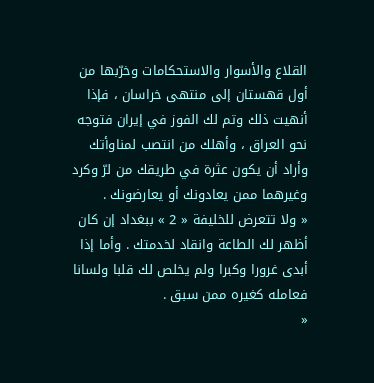القلاع والأسوار والاستحكامات وخرّبها من أول قهستان إلى منتهى خراسان ، فإذا أنهيت ذلك وتم لك الفوز في إيران فتوجه نحو العراق ، وأهلك من انتصب لمناوأتك وأراد أن يكون عثرة في طريقك من لرّ وكرد وغيرهما ممن يعادونك أو يعارضونك .
« ولا تتعرض للخليفة « 2 » ببغداد إن كان أظهر لك الطاعة وانقاد لخدمتك . وأما إذا أبدى غرورا وكبرا ولم يخلص لك قلبا ولسانا فعامله كغيره ممن سبق .
«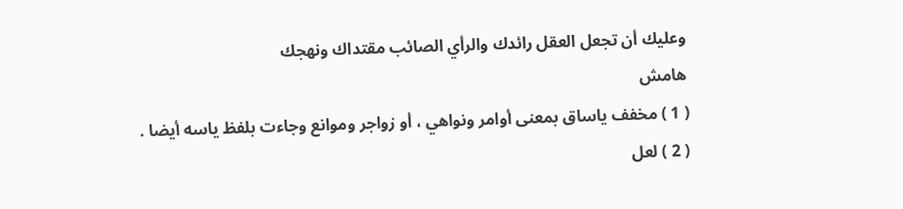وعليك أن تجعل العقل رائدك والرأي الصائب مقتداك ونهجك
هامش
( 1 ) مخفف ياساق بمعنى أوامر ونواهي ، أو زواجر وموانع وجاءت بلفظ ياسه أيضا .
( 2 ) لعل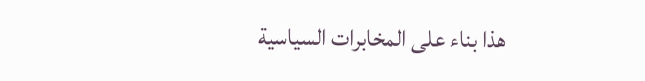هذا بناء على المخابرات السياسية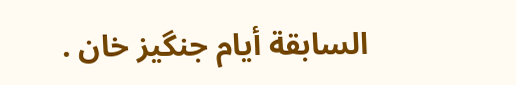السابقة أيام جنگيز خان .